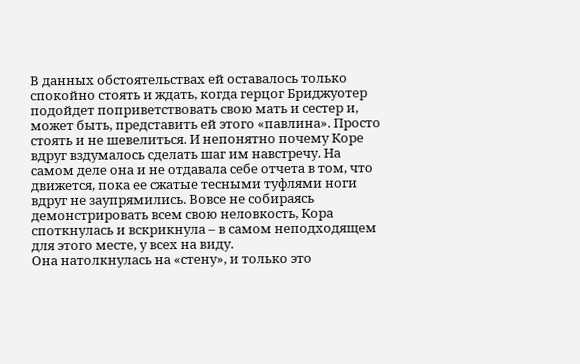В данных обстоятельствах ей оставалось только спокойно стоять и ждать, когда герцог Бриджуотер подойдет поприветствовать свою мать и сестер и, может быть, представить ей этого «павлина». Просто стоять и не шевелиться. И непонятно почему Коре вдруг вздумалось сделать шаг им навстречу. На самом деле она и не отдавала себе отчета в том, что движется, пока ее сжатые тесными туфлями ноги вдруг не заупрямились. Вовсе не собираясь демонстрировать всем свою неловкость, Кора споткнулась и вскрикнула – в самом неподходящем для этого месте, у всех на виду.
Она натолкнулась на «стену», и только это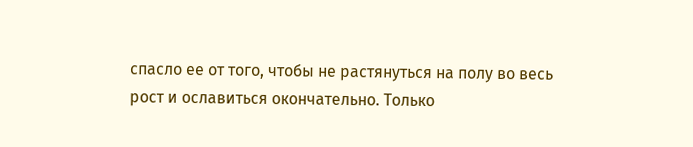спасло ее от того, чтобы не растянуться на полу во весь рост и ославиться окончательно. Только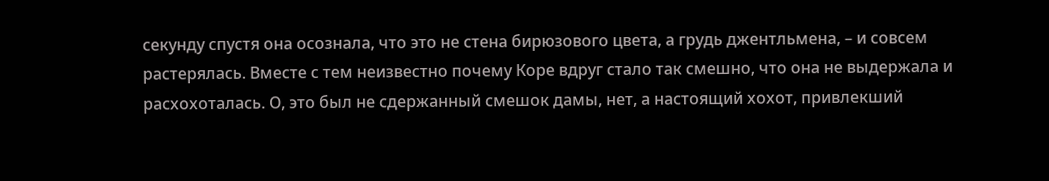секунду спустя она осознала, что это не стена бирюзового цвета, а грудь джентльмена, – и совсем растерялась. Вместе с тем неизвестно почему Коре вдруг стало так смешно, что она не выдержала и расхохоталась. О, это был не сдержанный смешок дамы, нет, а настоящий хохот, привлекший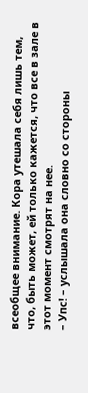всеобщее внимание. Кора утешала себя лишь тем, что, быть может, ей только кажется, что все в зале в этот момент смотрят на нее.
– Упс! – услышала она словно со стороны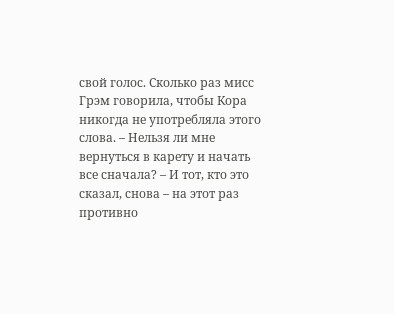свой голос. Сколько раз мисс Грэм говорила, чтобы Кора никогда не употребляла этого слова. – Нельзя ли мне вернуться в карету и начать все сначала? – И тот, кто это сказал, снова – на этот раз противно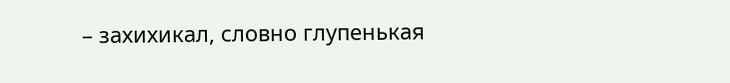– захихикал, словно глупенькая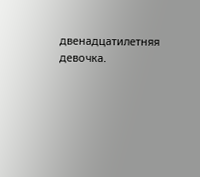двенадцатилетняя девочка.